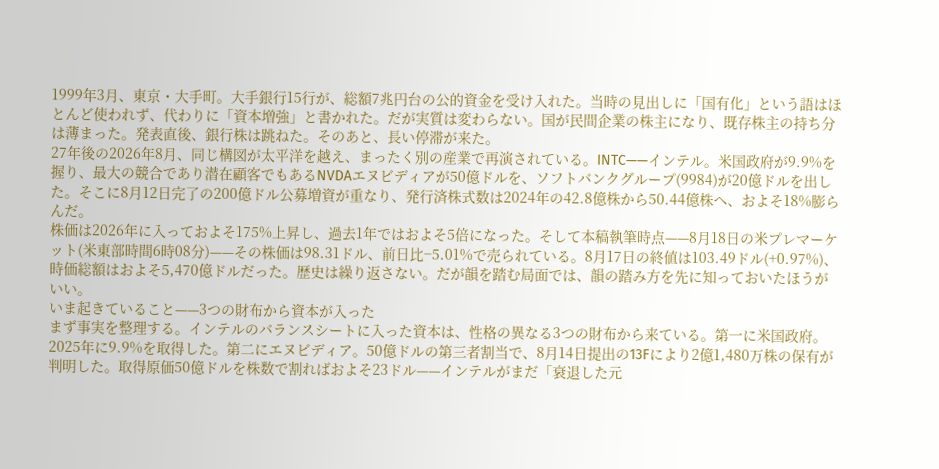1999年3月、東京・大手町。大手銀行15行が、総額7兆円台の公的資金を受け入れた。当時の見出しに「国有化」という語はほとんど使われず、代わりに「資本増強」と書かれた。だが実質は変わらない。国が民間企業の株主になり、既存株主の持ち分は薄まった。発表直後、銀行株は跳ねた。そのあと、長い停滞が来た。
27年後の2026年8月、同じ構図が太平洋を越え、まったく別の産業で再演されている。INTC——インテル。米国政府が9.9%を握り、最大の競合であり潜在顧客でもあるNVDAエヌビディアが50億ドルを、ソフトバンクグループ(9984)が20億ドルを出した。そこに8月12日完了の200億ドル公募増資が重なり、発行済株式数は2024年の42.8億株から50.44億株へ、およそ18%膨らんだ。
株価は2026年に入っておよそ175%上昇し、過去1年ではおよそ5倍になった。そして本稿執筆時点——8月18日の米プレマーケット(米東部時間6時08分)——その株価は98.31ドル、前日比−5.01%で売られている。8月17日の終値は103.49ドル(+0.97%)、時価総額はおよそ5,470億ドルだった。歴史は繰り返さない。だが韻を踏む局面では、韻の踏み方を先に知っておいたほうがいい。
いま起きていること——3つの財布から資本が入った
まず事実を整理する。インテルのバランスシートに入った資本は、性格の異なる3つの財布から来ている。第一に米国政府。2025年に9.9%を取得した。第二にエヌビディア。50億ドルの第三者割当で、8月14日提出の13Fにより2億1,480万株の保有が判明した。取得原価50億ドルを株数で割ればおよそ23ドル——インテルがまだ「衰退した元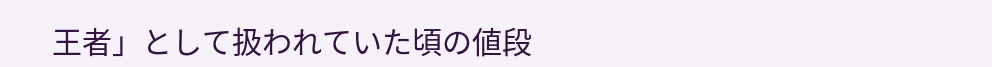王者」として扱われていた頃の値段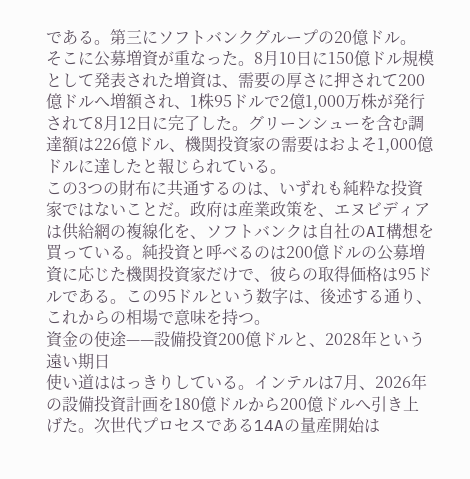である。第三にソフトバンクグループの20億ドル。
そこに公募増資が重なった。8月10日に150億ドル規模として発表された増資は、需要の厚さに押されて200億ドルへ増額され、1株95ドルで2億1,000万株が発行されて8月12日に完了した。グリーンシューを含む調達額は226億ドル、機関投資家の需要はおよそ1,000億ドルに達したと報じられている。
この3つの財布に共通するのは、いずれも純粋な投資家ではないことだ。政府は産業政策を、エヌビディアは供給網の複線化を、ソフトバンクは自社のAI構想を買っている。純投資と呼べるのは200億ドルの公募増資に応じた機関投資家だけで、彼らの取得価格は95ドルである。この95ドルという数字は、後述する通り、これからの相場で意味を持つ。
資金の使途——設備投資200億ドルと、2028年という遠い期日
使い道ははっきりしている。インテルは7月、2026年の設備投資計画を180億ドルから200億ドルへ引き上げた。次世代プロセスである14Aの量産開始は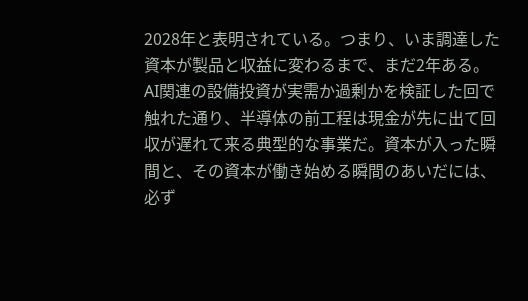2028年と表明されている。つまり、いま調達した資本が製品と収益に変わるまで、まだ2年ある。AI関連の設備投資が実需か過剰かを検証した回で触れた通り、半導体の前工程は現金が先に出て回収が遅れて来る典型的な事業だ。資本が入った瞬間と、その資本が働き始める瞬間のあいだには、必ず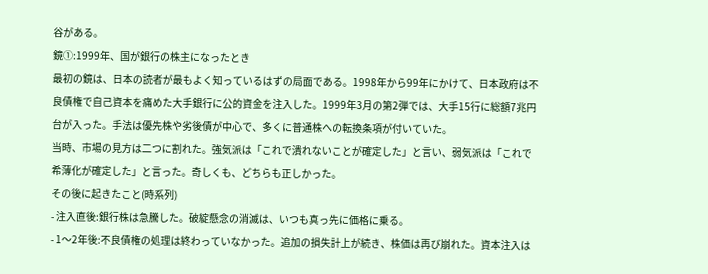谷がある。
鏡①:1999年、国が銀行の株主になったとき
最初の鏡は、日本の読者が最もよく知っているはずの局面である。1998年から99年にかけて、日本政府は不良債権で自己資本を痛めた大手銀行に公的資金を注入した。1999年3月の第2弾では、大手15行に総額7兆円台が入った。手法は優先株や劣後債が中心で、多くに普通株への転換条項が付いていた。
当時、市場の見方は二つに割れた。強気派は「これで潰れないことが確定した」と言い、弱気派は「これで希薄化が確定した」と言った。奇しくも、どちらも正しかった。
その後に起きたこと(時系列)
- 注入直後:銀行株は急騰した。破綻懸念の消滅は、いつも真っ先に価格に乗る。
- 1〜2年後:不良債権の処理は終わっていなかった。追加の損失計上が続き、株価は再び崩れた。資本注入は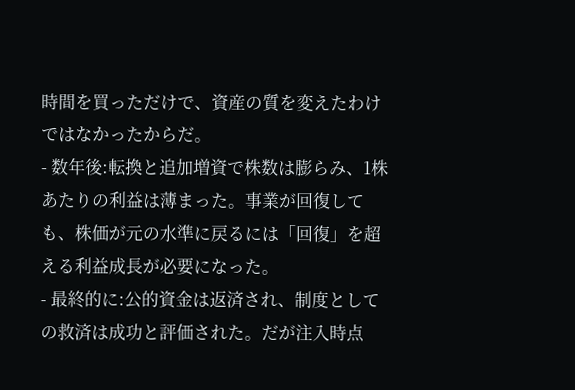時間を買っただけで、資産の質を変えたわけではなかったからだ。
- 数年後:転換と追加増資で株数は膨らみ、1株あたりの利益は薄まった。事業が回復しても、株価が元の水準に戻るには「回復」を超える利益成長が必要になった。
- 最終的に:公的資金は返済され、制度としての救済は成功と評価された。だが注入時点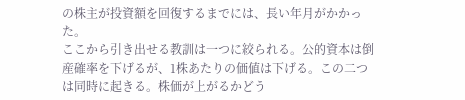の株主が投資額を回復するまでには、長い年月がかかった。
ここから引き出せる教訓は一つに絞られる。公的資本は倒産確率を下げるが、1株あたりの価値は下げる。この二つは同時に起きる。株価が上がるかどう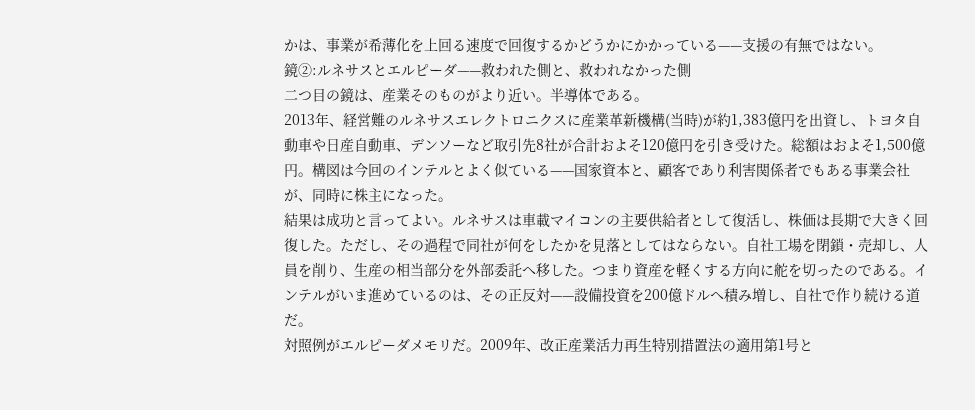かは、事業が希薄化を上回る速度で回復するかどうかにかかっている——支援の有無ではない。
鏡②:ルネサスとエルピーダ——救われた側と、救われなかった側
二つ目の鏡は、産業そのものがより近い。半導体である。
2013年、経営難のルネサスエレクトロニクスに産業革新機構(当時)が約1,383億円を出資し、トヨタ自動車や日産自動車、デンソーなど取引先8社が合計およそ120億円を引き受けた。総額はおよそ1,500億円。構図は今回のインテルとよく似ている——国家資本と、顧客であり利害関係者でもある事業会社が、同時に株主になった。
結果は成功と言ってよい。ルネサスは車載マイコンの主要供給者として復活し、株価は長期で大きく回復した。ただし、その過程で同社が何をしたかを見落としてはならない。自社工場を閉鎖・売却し、人員を削り、生産の相当部分を外部委託へ移した。つまり資産を軽くする方向に舵を切ったのである。インテルがいま進めているのは、その正反対——設備投資を200億ドルへ積み増し、自社で作り続ける道だ。
対照例がエルピーダメモリだ。2009年、改正産業活力再生特別措置法の適用第1号と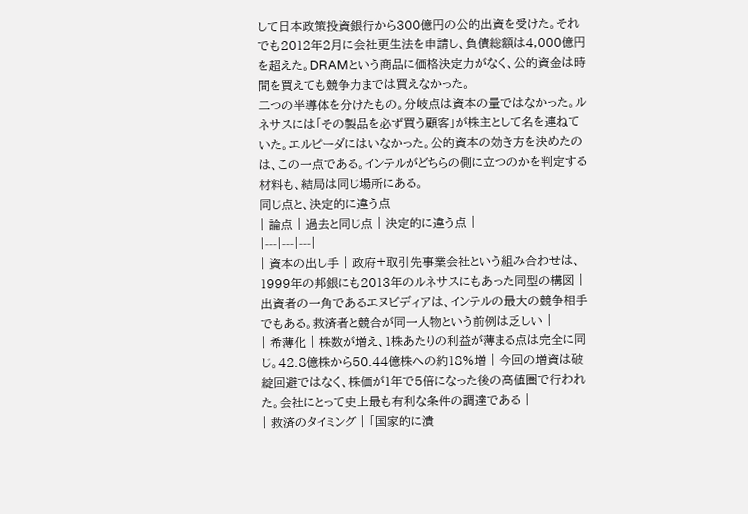して日本政策投資銀行から300億円の公的出資を受けた。それでも2012年2月に会社更生法を申請し、負債総額は4,000億円を超えた。DRAMという商品に価格決定力がなく、公的資金は時間を買えても競争力までは買えなかった。
二つの半導体を分けたもの。分岐点は資本の量ではなかった。ルネサスには「その製品を必ず買う顧客」が株主として名を連ねていた。エルピーダにはいなかった。公的資本の効き方を決めたのは、この一点である。インテルがどちらの側に立つのかを判定する材料も、結局は同じ場所にある。
同じ点と、決定的に違う点
| 論点 | 過去と同じ点 | 決定的に違う点 |
|---|---|---|
| 資本の出し手 | 政府+取引先事業会社という組み合わせは、1999年の邦銀にも2013年のルネサスにもあった同型の構図 | 出資者の一角であるエヌビディアは、インテルの最大の競争相手でもある。救済者と競合が同一人物という前例は乏しい |
| 希薄化 | 株数が増え、1株あたりの利益が薄まる点は完全に同じ。42.8億株から50.44億株への約18%増 | 今回の増資は破綻回避ではなく、株価が1年で5倍になった後の高値圏で行われた。会社にとって史上最も有利な条件の調達である |
| 救済のタイミング | 「国家的に潰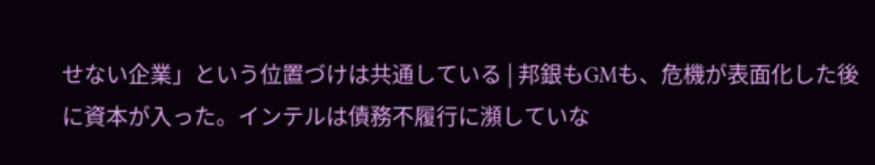せない企業」という位置づけは共通している | 邦銀もGMも、危機が表面化した後に資本が入った。インテルは債務不履行に瀕していな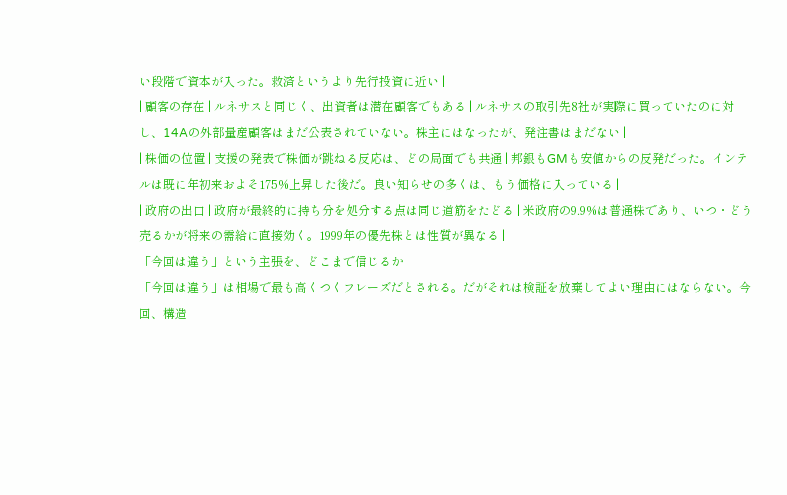い段階で資本が入った。救済というより先行投資に近い |
| 顧客の存在 | ルネサスと同じく、出資者は潜在顧客でもある | ルネサスの取引先8社が実際に買っていたのに対し、14Aの外部量産顧客はまだ公表されていない。株主にはなったが、発注書はまだない |
| 株価の位置 | 支援の発表で株価が跳ねる反応は、どの局面でも共通 | 邦銀もGMも安値からの反発だった。インテルは既に年初来およそ175%上昇した後だ。良い知らせの多くは、もう価格に入っている |
| 政府の出口 | 政府が最終的に持ち分を処分する点は同じ道筋をたどる | 米政府の9.9%は普通株であり、いつ・どう売るかが将来の需給に直接効く。1999年の優先株とは性質が異なる |
「今回は違う」という主張を、どこまで信じるか
「今回は違う」は相場で最も高くつくフレーズだとされる。だがそれは検証を放棄してよい理由にはならない。今回、構造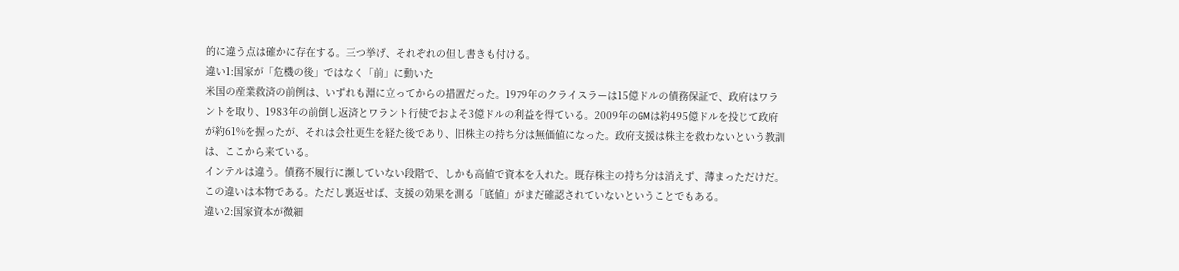的に違う点は確かに存在する。三つ挙げ、それぞれの但し書きも付ける。
違い1:国家が「危機の後」ではなく「前」に動いた
米国の産業救済の前例は、いずれも淵に立ってからの措置だった。1979年のクライスラーは15億ドルの債務保証で、政府はワラントを取り、1983年の前倒し返済とワラント行使でおよそ3億ドルの利益を得ている。2009年のGMは約495億ドルを投じて政府が約61%を握ったが、それは会社更生を経た後であり、旧株主の持ち分は無価値になった。政府支援は株主を救わないという教訓は、ここから来ている。
インテルは違う。債務不履行に瀕していない段階で、しかも高値で資本を入れた。既存株主の持ち分は消えず、薄まっただけだ。この違いは本物である。ただし裏返せば、支援の効果を測る「底値」がまだ確認されていないということでもある。
違い2:国家資本が微細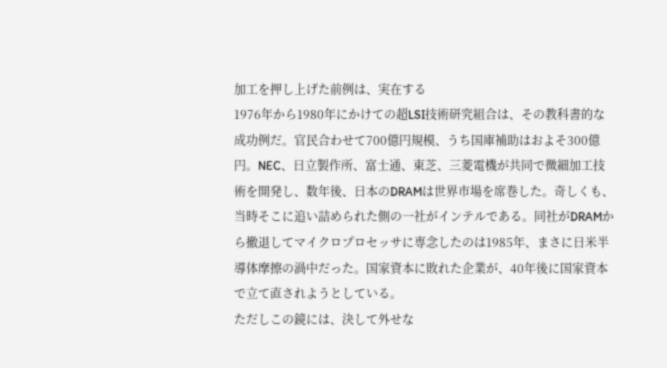加工を押し上げた前例は、実在する
1976年から1980年にかけての超LSI技術研究組合は、その教科書的な成功例だ。官民合わせて700億円規模、うち国庫補助はおよそ300億円。NEC、日立製作所、富士通、東芝、三菱電機が共同で微細加工技術を開発し、数年後、日本のDRAMは世界市場を席巻した。奇しくも、当時そこに追い詰められた側の一社がインテルである。同社がDRAMから撤退してマイクロプロセッサに専念したのは1985年、まさに日米半導体摩擦の渦中だった。国家資本に敗れた企業が、40年後に国家資本で立て直されようとしている。
ただしこの鏡には、決して外せな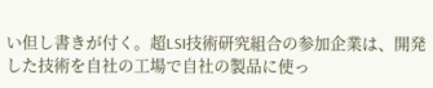い但し書きが付く。超LSI技術研究組合の参加企業は、開発した技術を自社の工場で自社の製品に使っ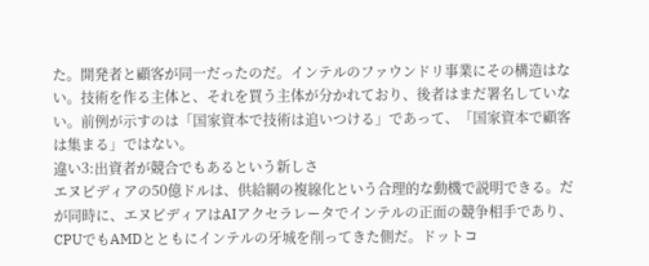た。開発者と顧客が同一だったのだ。インテルのファウンドリ事業にその構造はない。技術を作る主体と、それを買う主体が分かれており、後者はまだ署名していない。前例が示すのは「国家資本で技術は追いつける」であって、「国家資本で顧客は集まる」ではない。
違い3:出資者が競合でもあるという新しさ
エヌビディアの50億ドルは、供給網の複線化という合理的な動機で説明できる。だが同時に、エヌビディアはAIアクセラレータでインテルの正面の競争相手であり、CPUでもAMDとともにインテルの牙城を削ってきた側だ。ドットコ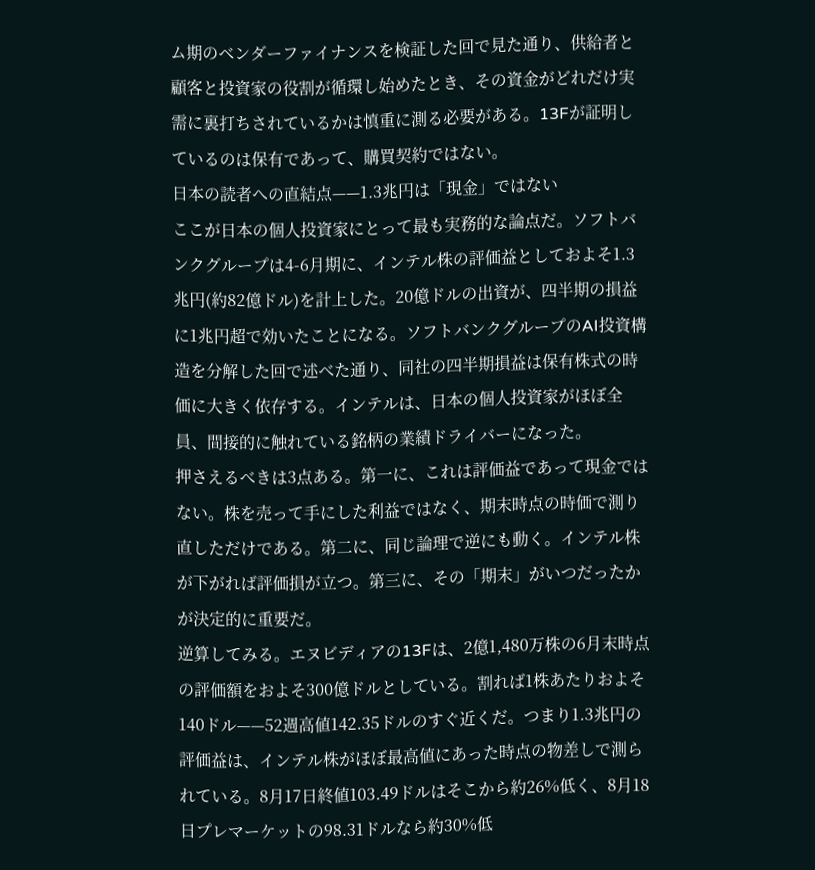ム期のベンダーファイナンスを検証した回で見た通り、供給者と顧客と投資家の役割が循環し始めたとき、その資金がどれだけ実需に裏打ちされているかは慎重に測る必要がある。13Fが証明しているのは保有であって、購買契約ではない。
日本の読者への直結点——1.3兆円は「現金」ではない
ここが日本の個人投資家にとって最も実務的な論点だ。ソフトバンクグループは4-6月期に、インテル株の評価益としておよそ1.3兆円(約82億ドル)を計上した。20億ドルの出資が、四半期の損益に1兆円超で効いたことになる。ソフトバンクグループのAI投資構造を分解した回で述べた通り、同社の四半期損益は保有株式の時価に大きく依存する。インテルは、日本の個人投資家がほぼ全員、間接的に触れている銘柄の業績ドライバーになった。
押さえるべきは3点ある。第一に、これは評価益であって現金ではない。株を売って手にした利益ではなく、期末時点の時価で測り直しただけである。第二に、同じ論理で逆にも動く。インテル株が下がれば評価損が立つ。第三に、その「期末」がいつだったかが決定的に重要だ。
逆算してみる。エヌビディアの13Fは、2億1,480万株の6月末時点の評価額をおよそ300億ドルとしている。割れば1株あたりおよそ140ドル——52週高値142.35ドルのすぐ近くだ。つまり1.3兆円の評価益は、インテル株がほぼ最高値にあった時点の物差しで測られている。8月17日終値103.49ドルはそこから約26%低く、8月18日プレマーケットの98.31ドルなら約30%低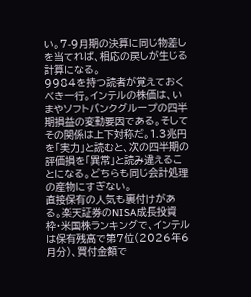い。7-9月期の決算に同じ物差しを当てれば、相応の戻しが生じる計算になる。
9984を持つ読者が覚えておくべき一行。インテルの株価は、いまやソフトバンクグループの四半期損益の変動要因である。そしてその関係は上下対称だ。1.3兆円を「実力」と読むと、次の四半期の評価損を「異常」と読み違えることになる。どちらも同じ会計処理の産物にすぎない。
直接保有の人気も裏付けがある。楽天証券のNISA成長投資枠・米国株ランキングで、インテルは保有残高で第7位(2026年6月分)、買付金額で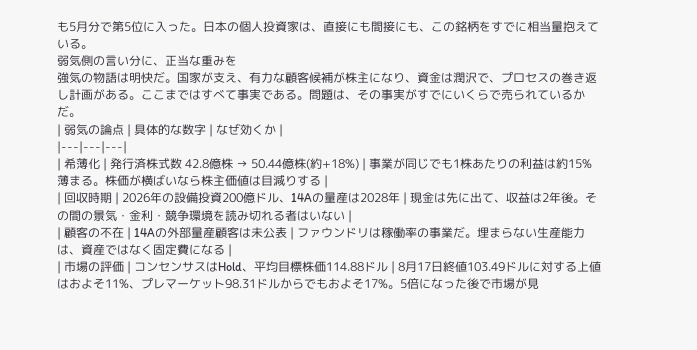も5月分で第5位に入った。日本の個人投資家は、直接にも間接にも、この銘柄をすでに相当量抱えている。
弱気側の言い分に、正当な重みを
強気の物語は明快だ。国家が支え、有力な顧客候補が株主になり、資金は潤沢で、プロセスの巻き返し計画がある。ここまではすべて事実である。問題は、その事実がすでにいくらで売られているかだ。
| 弱気の論点 | 具体的な数字 | なぜ効くか |
|---|---|---|
| 希薄化 | 発行済株式数 42.8億株 → 50.44億株(約+18%) | 事業が同じでも1株あたりの利益は約15%薄まる。株価が横ばいなら株主価値は目減りする |
| 回収時期 | 2026年の設備投資200億ドル、14Aの量産は2028年 | 現金は先に出て、収益は2年後。その間の景気・金利・競争環境を読み切れる者はいない |
| 顧客の不在 | 14Aの外部量産顧客は未公表 | ファウンドリは稼働率の事業だ。埋まらない生産能力は、資産ではなく固定費になる |
| 市場の評価 | コンセンサスはHold、平均目標株価114.88ドル | 8月17日終値103.49ドルに対する上値はおよそ11%、プレマーケット98.31ドルからでもおよそ17%。5倍になった後で市場が見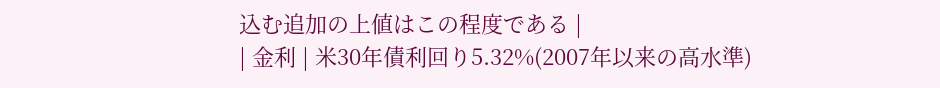込む追加の上値はこの程度である |
| 金利 | 米30年債利回り5.32%(2007年以来の高水準)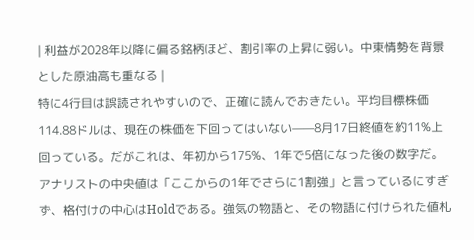| 利益が2028年以降に偏る銘柄ほど、割引率の上昇に弱い。中東情勢を背景とした原油高も重なる |
特に4行目は誤読されやすいので、正確に読んでおきたい。平均目標株価114.88ドルは、現在の株価を下回ってはいない——8月17日終値を約11%上回っている。だがこれは、年初から175%、1年で5倍になった後の数字だ。アナリストの中央値は「ここからの1年でさらに1割強」と言っているにすぎず、格付けの中心はHoldである。強気の物語と、その物語に付けられた値札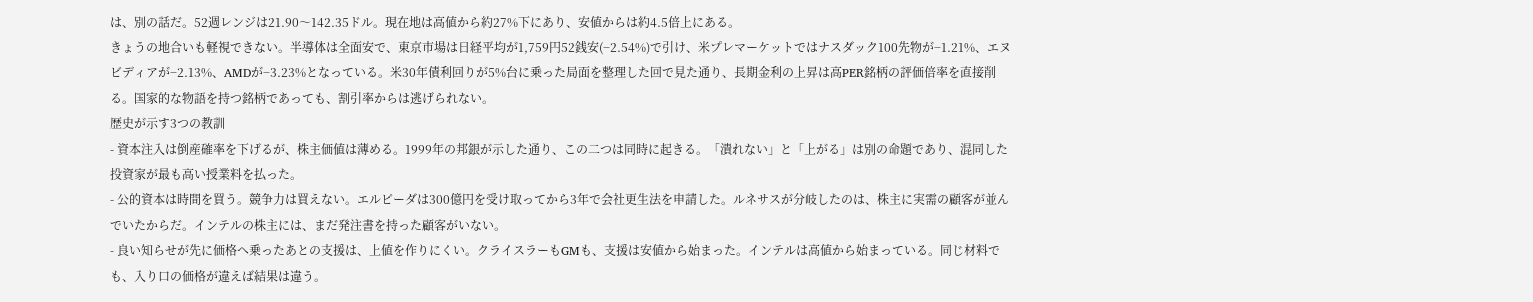は、別の話だ。52週レンジは21.90〜142.35ドル。現在地は高値から約27%下にあり、安値からは約4.5倍上にある。
きょうの地合いも軽視できない。半導体は全面安で、東京市場は日経平均が1,759円52銭安(−2.54%)で引け、米プレマーケットではナスダック100先物が−1.21%、エヌビディアが−2.13%、AMDが−3.23%となっている。米30年債利回りが5%台に乗った局面を整理した回で見た通り、長期金利の上昇は高PER銘柄の評価倍率を直接削る。国家的な物語を持つ銘柄であっても、割引率からは逃げられない。
歴史が示す3つの教訓
- 資本注入は倒産確率を下げるが、株主価値は薄める。1999年の邦銀が示した通り、この二つは同時に起きる。「潰れない」と「上がる」は別の命題であり、混同した投資家が最も高い授業料を払った。
- 公的資本は時間を買う。競争力は買えない。エルピーダは300億円を受け取ってから3年で会社更生法を申請した。ルネサスが分岐したのは、株主に実需の顧客が並んでいたからだ。インテルの株主には、まだ発注書を持った顧客がいない。
- 良い知らせが先に価格へ乗ったあとの支援は、上値を作りにくい。クライスラーもGMも、支援は安値から始まった。インテルは高値から始まっている。同じ材料でも、入り口の価格が違えば結果は違う。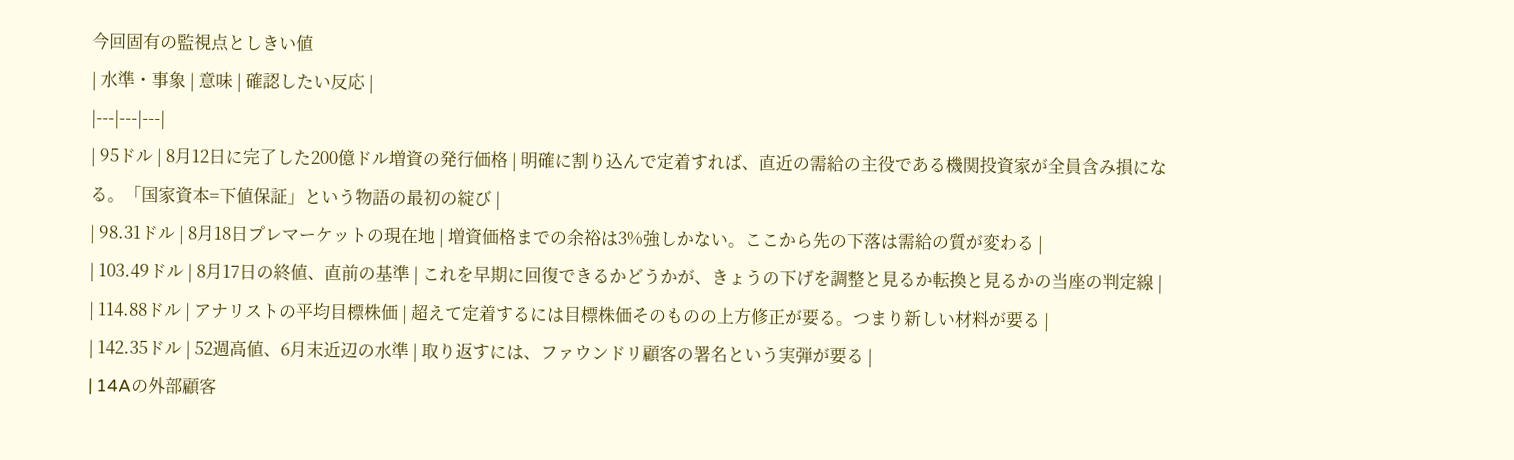今回固有の監視点としきい値
| 水準・事象 | 意味 | 確認したい反応 |
|---|---|---|
| 95ドル | 8月12日に完了した200億ドル増資の発行価格 | 明確に割り込んで定着すれば、直近の需給の主役である機関投資家が全員含み損になる。「国家資本=下値保証」という物語の最初の綻び |
| 98.31ドル | 8月18日プレマーケットの現在地 | 増資価格までの余裕は3%強しかない。ここから先の下落は需給の質が変わる |
| 103.49ドル | 8月17日の終値、直前の基準 | これを早期に回復できるかどうかが、きょうの下げを調整と見るか転換と見るかの当座の判定線 |
| 114.88ドル | アナリストの平均目標株価 | 超えて定着するには目標株価そのものの上方修正が要る。つまり新しい材料が要る |
| 142.35ドル | 52週高値、6月末近辺の水準 | 取り返すには、ファウンドリ顧客の署名という実弾が要る |
| 14Aの外部顧客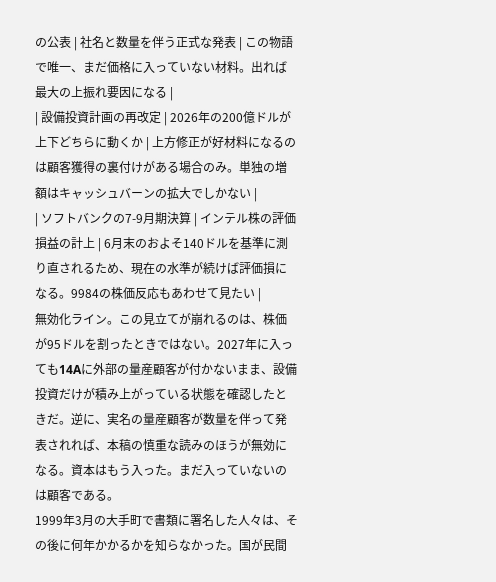の公表 | 社名と数量を伴う正式な発表 | この物語で唯一、まだ価格に入っていない材料。出れば最大の上振れ要因になる |
| 設備投資計画の再改定 | 2026年の200億ドルが上下どちらに動くか | 上方修正が好材料になるのは顧客獲得の裏付けがある場合のみ。単独の増額はキャッシュバーンの拡大でしかない |
| ソフトバンクの7-9月期決算 | インテル株の評価損益の計上 | 6月末のおよそ140ドルを基準に測り直されるため、現在の水準が続けば評価損になる。9984の株価反応もあわせて見たい |
無効化ライン。この見立てが崩れるのは、株価が95ドルを割ったときではない。2027年に入っても14Aに外部の量産顧客が付かないまま、設備投資だけが積み上がっている状態を確認したときだ。逆に、実名の量産顧客が数量を伴って発表されれば、本稿の慎重な読みのほうが無効になる。資本はもう入った。まだ入っていないのは顧客である。
1999年3月の大手町で書類に署名した人々は、その後に何年かかるかを知らなかった。国が民間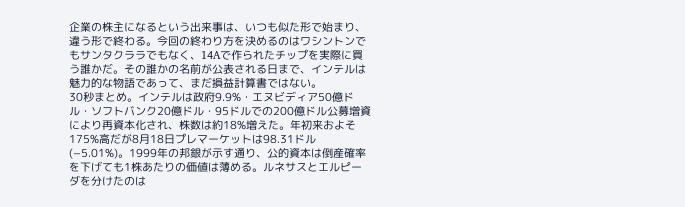企業の株主になるという出来事は、いつも似た形で始まり、違う形で終わる。今回の終わり方を決めるのはワシントンでもサンタクララでもなく、14Aで作られたチップを実際に買う誰かだ。その誰かの名前が公表される日まで、インテルは魅力的な物語であって、まだ損益計算書ではない。
30秒まとめ。インテルは政府9.9%・エヌビディア50億ドル・ソフトバンク20億ドル・95ドルでの200億ドル公募増資により再資本化され、株数は約18%増えた。年初来およそ175%高だが8月18日プレマーケットは98.31ドル(−5.01%)。1999年の邦銀が示す通り、公的資本は倒産確率を下げても1株あたりの価値は薄める。ルネサスとエルピーダを分けたのは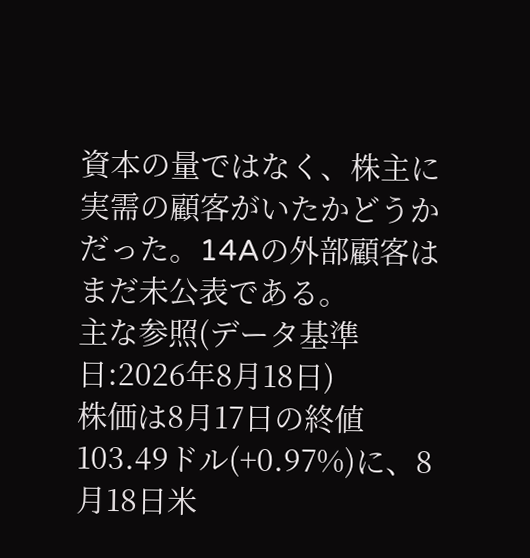資本の量ではなく、株主に実需の顧客がいたかどうかだった。14Aの外部顧客はまだ未公表である。
主な参照(データ基準日:2026年8月18日)
株価は8月17日の終値103.49ドル(+0.97%)に、8月18日米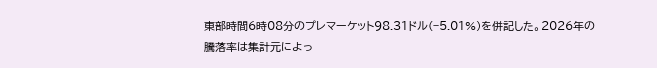東部時間6時08分のプレマーケット98.31ドル(−5.01%)を併記した。2026年の騰落率は集計元によっ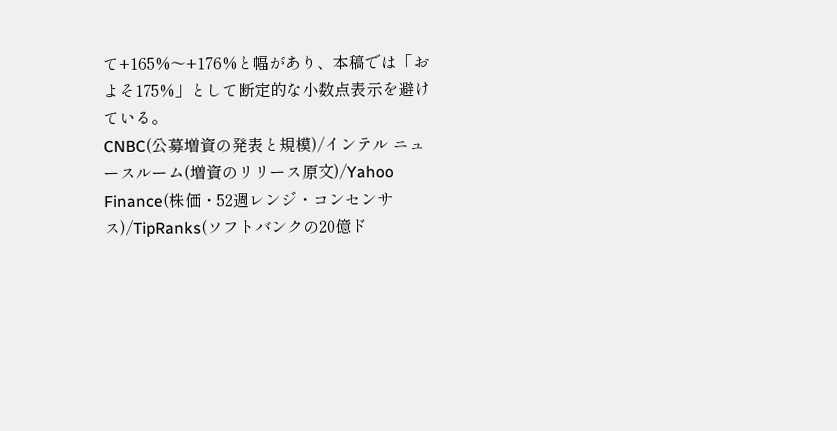て+165%〜+176%と幅があり、本稿では「およそ175%」として断定的な小数点表示を避けている。
CNBC(公募増資の発表と規模)/インテル ニュースルーム(増資のリリース原文)/Yahoo Finance(株価・52週レンジ・コンセンサス)/TipRanks(ソフトバンクの20億ド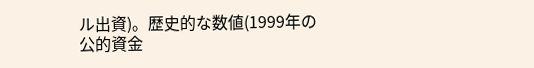ル出資)。歴史的な数値(1999年の公的資金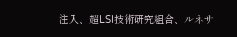注入、超LSI技術研究組合、ルネサ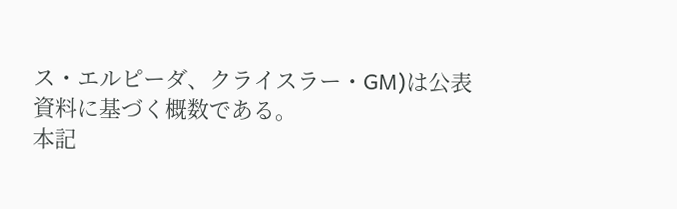ス・エルピーダ、クライスラー・GM)は公表資料に基づく概数である。
本記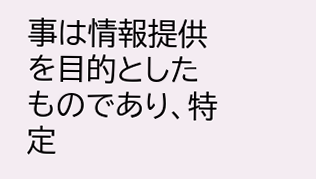事は情報提供を目的としたものであり、特定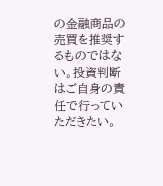の金融商品の売買を推奨するものではない。投資判断はご自身の責任で行っていただきたい。